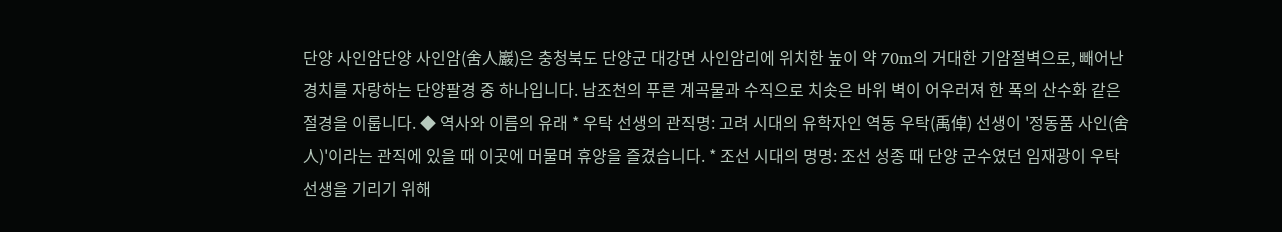단양 사인암단양 사인암(舍人巖)은 충청북도 단양군 대강면 사인암리에 위치한 높이 약 70m의 거대한 기암절벽으로, 빼어난 경치를 자랑하는 단양팔경 중 하나입니다. 남조천의 푸른 계곡물과 수직으로 치솟은 바위 벽이 어우러져 한 폭의 산수화 같은 절경을 이룹니다. ◆ 역사와 이름의 유래 * 우탁 선생의 관직명: 고려 시대의 유학자인 역동 우탁(禹倬) 선생이 '정동품 사인(舍人)'이라는 관직에 있을 때 이곳에 머물며 휴양을 즐겼습니다. * 조선 시대의 명명: 조선 성종 때 단양 군수였던 임재광이 우탁 선생을 기리기 위해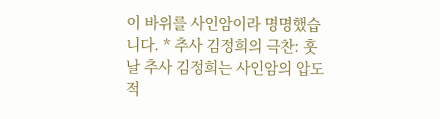이 바위를 사인암이라 명명했습니다. * 추사 김정희의 극찬: 훗날 추사 김정희는 사인암의 압도적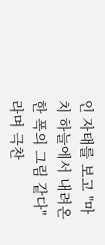인 자태를 보고 "마치 하늘에서 내려온 한 폭의 그림 같다"라며 극찬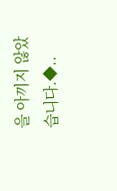을 아끼지 않았습니다.◆..